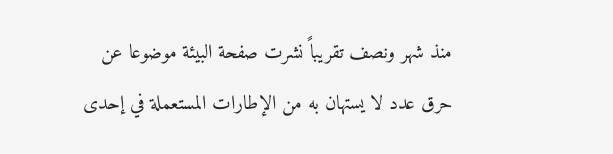منذ شهر ونصف تقريباً نشرت صفحة البيئة موضوعا عن حرق عدد لا يستهان به من الإطارات المستعملة في إحدى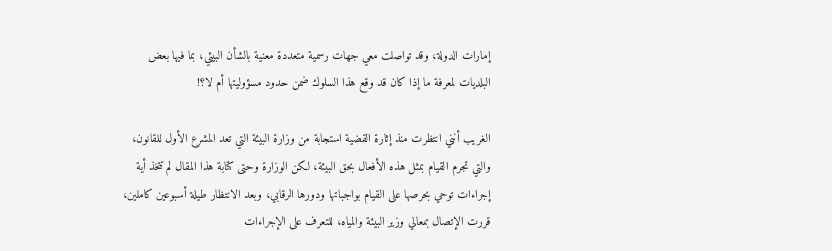إمارات الدولة، وقد تواصلت معي جهات رسمية متعددة معنية بالشأن البيئي، بما فيها بعض البلديات لمعرفة ما إذا كان قد وقع هذا السلوك ضمن حدود مسؤوليتها أم لا؟!

الغريب أنني انتظرت منذ إثارة القضية استجابة من وزارة البيئة التي تعد المشرع الأول للقانون، والتي تجرم القيام بمثل هذه الأفعال بحق البيئة، لكن الوزارة وحتى كتابة هذا المقال لم تتخذ أية إجراءات توحي بحرصها على القيام بواجباتها ودورها الرقابي، وبعد الانتظار طيلة أسبوعين كاملين، قررت الإتصال بمعالي وزير البيئة والمياه، للتعرف على الإجراءات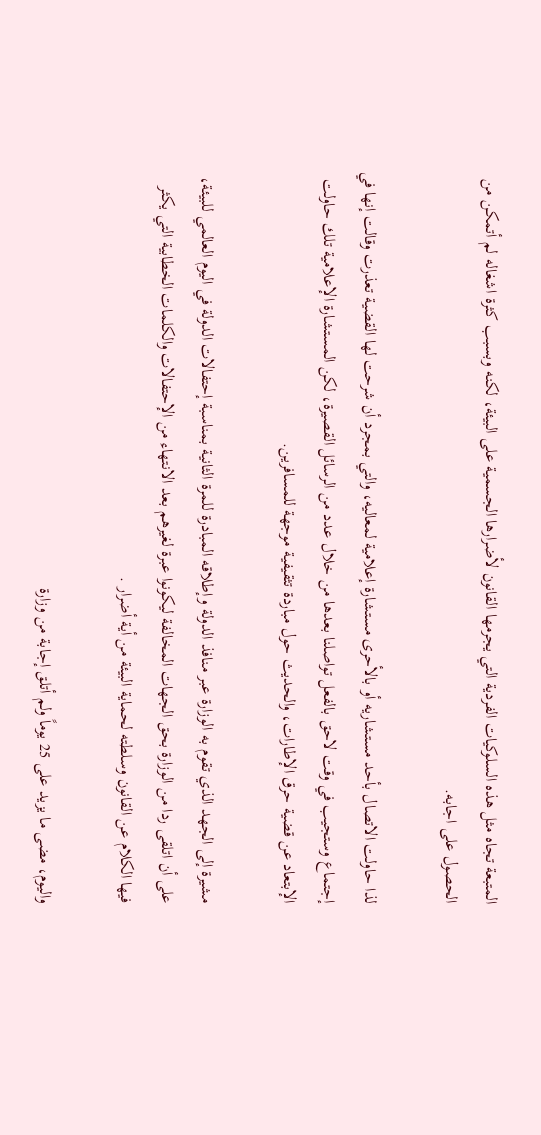المتبعة تجاه مثل هذه السلوكيات الفردية التي يجرمها القانون لأضرارها الجسمية على البيئة، لكنه وبسبب كثرة اشغاله لم أتمكن من الحصول على اجابه.

لذا حاولت الاتصال بأحد مستشاريه أو بالأحرى مستشارة إعلامية لمعاليه، والتي بمجرد أن شرحت لها القضية تعذرت وقالت إنها في إجتماع وستجيب في وقت لاحق بالفعل تواصلنا بعدها من خلال عدد من الرسائل القصيرة، لكن المستشارة الإعلامية تلك حاولت الإبتعاد عن قضية حرق الإطارات، والحديث حول مباردة تثقيفية موجهة للمسافرين.

مشيرة إلى الجهد الذي تقوم به الوزارة عبر منافذ الدولة وإطلاقه المبادرة للمرة الثانية بمناسبة إحتفالات الدولة في اليوم العالمي للبيئة، على أن اتلقى ردا من الوزارة بحق الجهات المخالفة ليكونوا عبرة لغيرهم بعد الانتهاء من الإحتفالات والكلمات الخطابية التي يكثر فيها الكلام عن القانون وسلطته لحماية البيئة من أية أضرار .

واليوم، مضى ما يزيد على 25 يوماً ولم أتلق إجابة من وزارة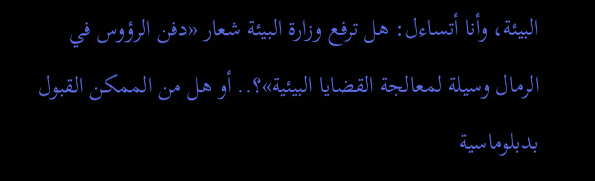البيئة، وأنا أتساءل: هل ترفع وزارة البيئة شعار «دفن الرؤوس في الرمال وسيلة لمعالجة القضايا البيئية»؟.. أو هل من الممكن القبول بدبلوماسية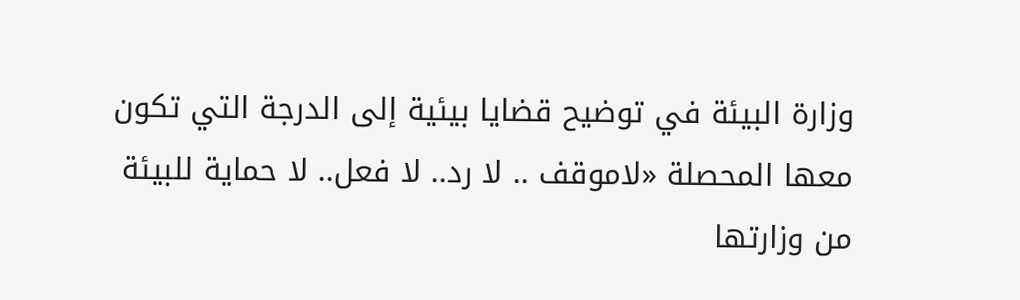وزارة البيئة في توضيح قضايا بيئية إلى الدرجة التي تكون معها المحصلة «لاموقف .. لا رد.. لا فعل.. لا حماية للبيئة من وزارتها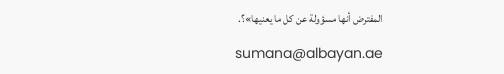المفترض أنها مسؤولة عن كل ما يعنيها»؟.

sumana@albayan.ae